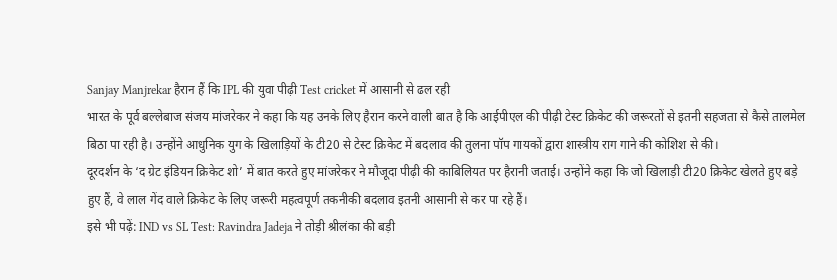Sanjay Manjrekar हैरान हैं कि IPL की युवा पीढ़ी Test cricket में आसानी से ढल रही
भारत के पूर्व बल्लेबाज संजय मांजरेकर ने कहा कि यह उनके लिए हैरान करने वाली बात है कि आईपीएल की पीढ़ी टेस्ट क्रिकेट की जरूरतों से इतनी सहजता से कैसे तालमेल बिठा पा रही है। उन्होंने आधुनिक युग के खिलाड़ियों के टी20 से टेस्ट क्रिकेट में बदलाव की तुलना पॉप गायकों द्वारा शास्त्रीय राग गाने की कोशिश से की।
दूरदर्शन के ‘द ग्रेट इंडियन क्रिकेट शो’ में बात करते हुए मांजरेकर ने मौजूदा पीढ़ी की काबिलियत पर हैरानी जताई। उन्होंने कहा कि जो खिलाड़ी टी20 क्रिकेट खेलते हुए बड़े हुए हैं, वे लाल गेंद वाले क्रिकेट के लिए जरूरी महत्वपूर्ण तकनीकी बदलाव इतनी आसानी से कर पा रहे हैं।
इसे भी पढ़ें: IND vs SL Test: Ravindra Jadeja ने तोड़ी श्रीलंका की बड़ी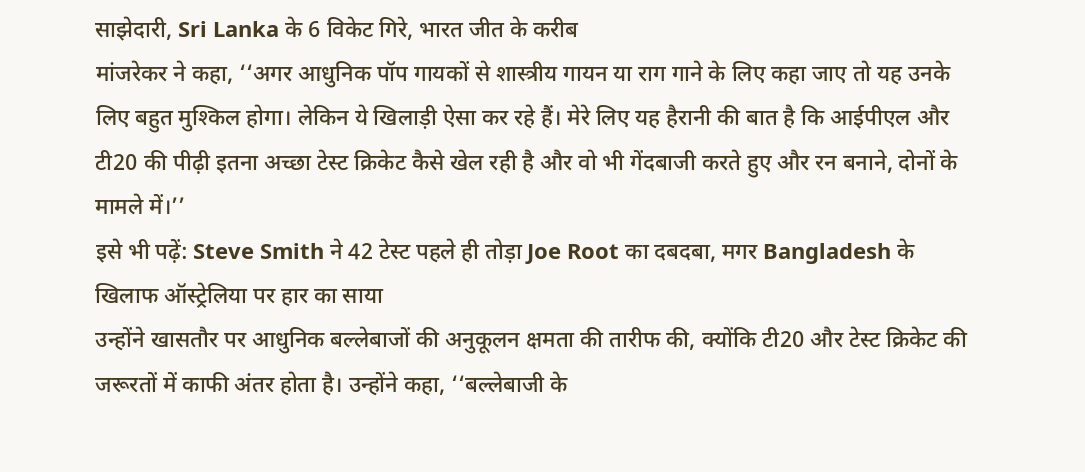साझेदारी, Sri Lanka के 6 विकेट गिरे, भारत जीत के करीब
मांजरेकर ने कहा, ‘‘अगर आधुनिक पॉप गायकों से शास्त्रीय गायन या राग गाने के लिए कहा जाए तो यह उनके लिए बहुत मुश्किल होगा। लेकिन ये खिलाड़ी ऐसा कर रहे हैं। मेरे लिए यह हैरानी की बात है कि आईपीएल और टी20 की पीढ़ी इतना अच्छा टेस्ट क्रिकेट कैसे खेल रही है और वो भी गेंदबाजी करते हुए और रन बनाने, दोनों के मामले में।’’
इसे भी पढ़ें: Steve Smith ने 42 टेस्ट पहले ही तोड़ा Joe Root का दबदबा, मगर Bangladesh के खिलाफ ऑस्ट्रेलिया पर हार का साया
उन्होंने खासतौर पर आधुनिक बल्लेबाजों की अनुकूलन क्षमता की तारीफ की, क्योंकि टी20 और टेस्ट क्रिकेट की जरूरतों में काफी अंतर होता है। उन्होंने कहा, ‘‘बल्लेबाजी के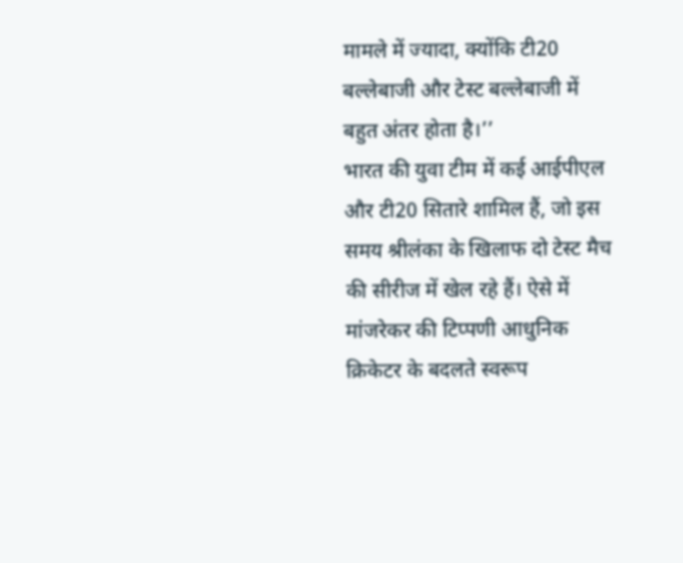मामले में ज्यादा, क्योंकि टी20 बल्लेबाजी और टेस्ट बल्लेबाजी में बहुत अंतर होता है।’’
भारत की युवा टीम में कई आईपीएल और टी20 सितारे शामिल हैं, जो इस समय श्रीलंका के खिलाफ दो टेस्ट मैच की सीरीज में खेल रहे हैं। ऐसे में मांजरेकर की टिप्पणी आधुनिक क्रिकेटर के बदलते स्वरूप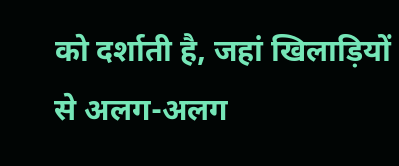को दर्शाती है, जहां खिलाड़ियों से अलग-अलग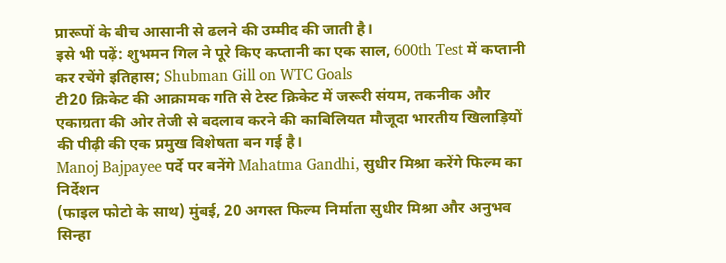प्रारूपों के बीच आसानी से ढलने की उम्मीद की जाती है।
इसे भी पढ़ें: शुभमन गिल ने पूरे किए कप्तानी का एक साल, 600th Test में कप्तानी कर रचेंगे इतिहास; Shubman Gill on WTC Goals
टी20 क्रिकेट की आक्रामक गति से टेस्ट क्रिकेट में जरूरी संयम, तकनीक और एकाग्रता की ओर तेजी से बदलाव करने की काबिलियत मौजूदा भारतीय खिलाड़ियों की पीढ़ी की एक प्रमुख विशेषता बन गई है।
Manoj Bajpayee पर्दे पर बनेंगे Mahatma Gandhi, सुधीर मिश्रा करेंगे फिल्म का निर्देशन
(फाइल फोटो के साथ) मुंबई, 20 अगस्त फिल्म निर्माता सुधीर मिश्रा और अनुभव सिन्हा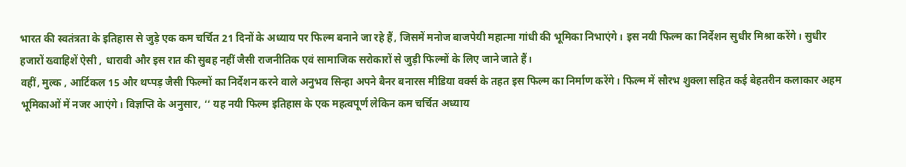भारत की स्वतंत्रता के इतिहास से जुड़े एक कम चर्चित 21 दिनों के अध्याय पर फिल्म बनाने जा रहे हैं, जिसमें मनोज बाजपेयी महात्मा गांधी की भूमिका निभाएंगे। इस नयी फिल्म का निर्देशन सुधीर मिश्रा करेंगे। सुधीर हजारों ख्वाहिशें ऐसी , धारावी और इस रात की सुबह नहीं जैसी राजनीतिक एवं सामाजिक सरोकारों से जुड़ी फिल्मों के लिए जाने जाते हैं।
वहीं, मुल्क , आर्टिकल 15 और थप्पड़ जैसी फिल्मों का निर्देशन करने वाले अनुभव सिन्हा अपने बैनर बनारस मीडिया वर्क्स के तहत इस फिल्म का निर्माण करेंगे। फिल्म में सौरभ शुक्ला सहित कई बेहतरीन कलाकार अहम भूमिकाओं में नजर आएंगे। विज्ञप्ति के अनुसार, ‘‘ यह नयी फिल्म इतिहास के एक महत्वपूर्ण लेकिन कम चर्चित अध्याय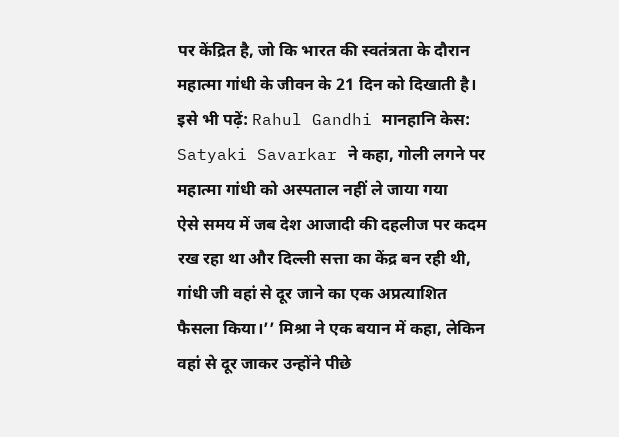पर केंद्रित है, जो कि भारत की स्वतंत्रता के दौरान महात्मा गांधी के जीवन के 21 दिन को दिखाती है।
इसे भी पढ़ें: Rahul Gandhi मानहानि केस: Satyaki Savarkar ने कहा, गोली लगने पर महात्मा गांधी को अस्पताल नहीं ले जाया गया
ऐसे समय में जब देश आजादी की दहलीज पर कदम रख रहा था और दिल्ली सत्ता का केंद्र बन रही थी, गांधी जी वहां से दूर जाने का एक अप्रत्याशित फैसला किया।’’ मिश्रा ने एक बयान में कहा, लेकिन वहां से दूर जाकर उन्होंने पीछे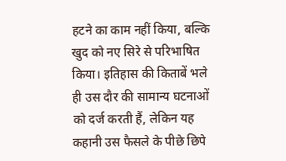हटने का काम नहीं किया, बल्कि खुद को नए सिरे से परिभाषित किया। इतिहास की किताबें भले ही उस दौर की सामान्य घटनाओं को दर्ज करती हैं, लेकिन यह कहानी उस फैसले के पीछे छिपे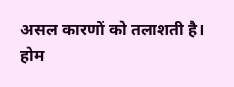असल कारणों को तलाशती है।
होम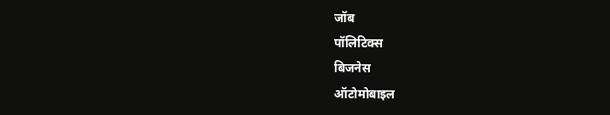जॉब
पॉलिटिक्स
बिजनेस
ऑटोमोबाइल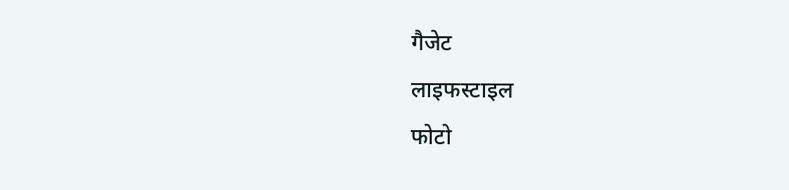गैजेट
लाइफस्टाइल
फोटो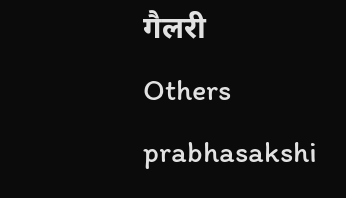गैलरी
Others
prabhasakshi